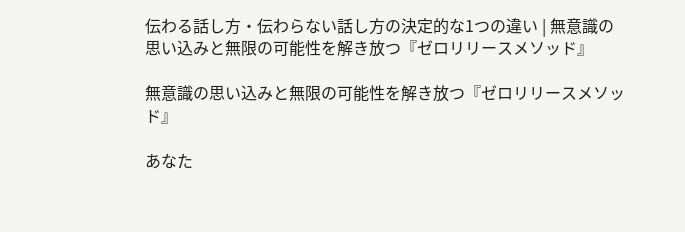伝わる話し方・伝わらない話し方の決定的な1つの違い | 無意識の思い込みと無限の可能性を解き放つ『ゼロリリースメソッド』

無意識の思い込みと無限の可能性を解き放つ『ゼロリリースメソッド』

あなた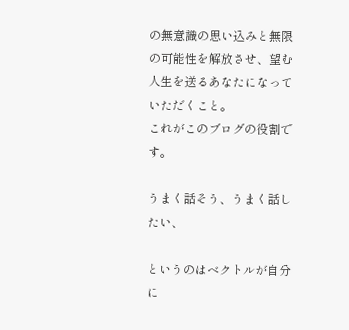の無意識の思い込みと無限の可能性を解放させ、望む人生を送るあなたになっていただくこと。
これがこのブログの役割です。

うまく話そう、うまく話したい、

というのはベクトルが自分に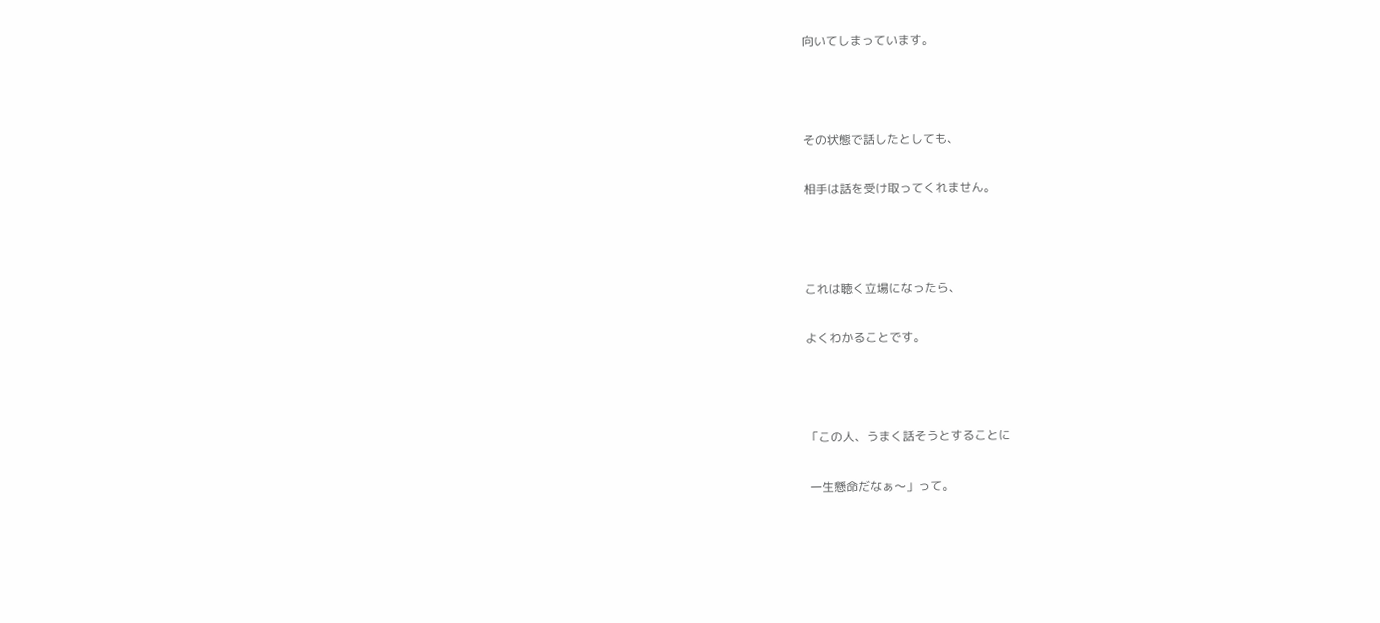向いてしまっています。



その状態で話したとしても、

相手は話を受け取ってくれません。



これは聴く立場になったら、

よくわかることです。



「この人、うまく話そうとすることに

 一生懸命だなぁ〜」って。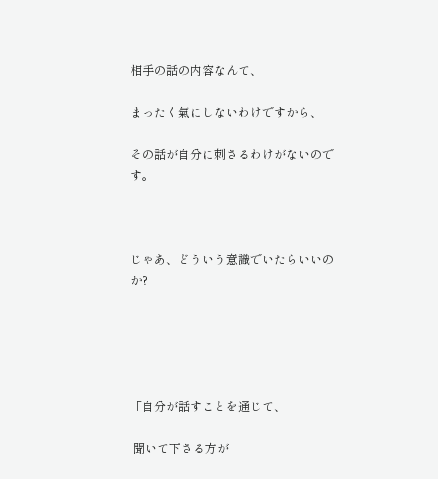相手の話の内容なんて、

まったく氣にしないわけですから、

その話が自分に刺さるわけがないのです。



じゃあ、どういう意識でいたらいいのか?





「自分が話すことを通じて、

 聞いて下さる方が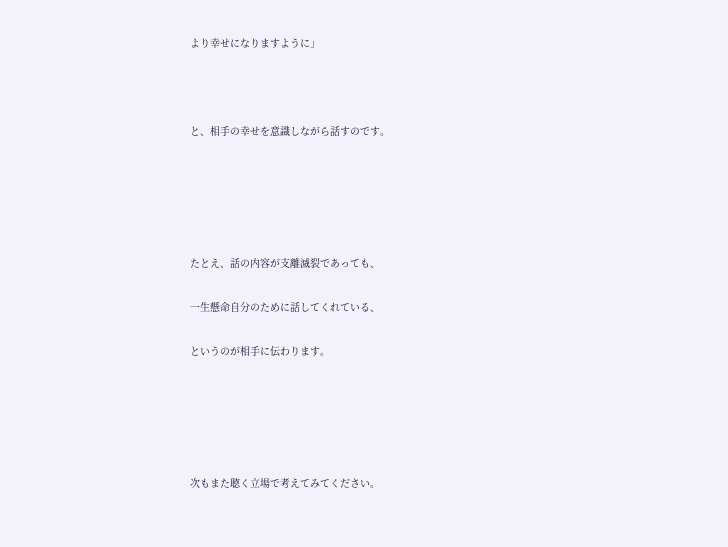より幸せになりますように」



と、相手の幸せを意識しながら話すのです。





たとえ、話の内容が支離滅裂であっても、

一生懸命自分のために話してくれている、

というのが相手に伝わります。





次もまた聴く立場で考えてみてください。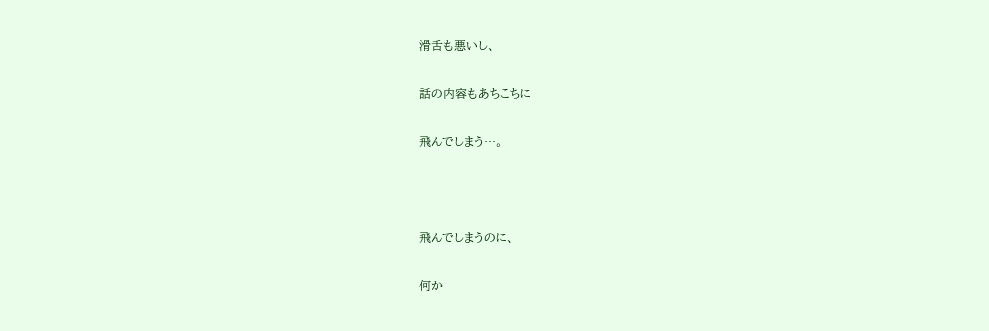滑舌も悪いし、

話の内容もあちこちに

飛んでしまう…。



飛んでしまうのに、

何か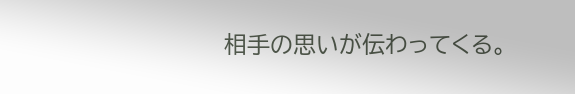相手の思いが伝わってくる。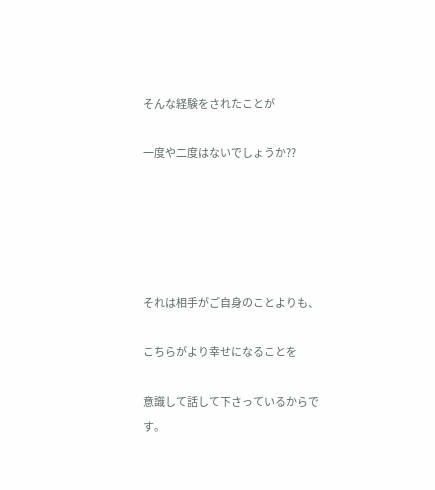そんな経験をされたことが

一度や二度はないでしょうか??





それは相手がご自身のことよりも、

こちらがより幸せになることを

意識して話して下さっているからです。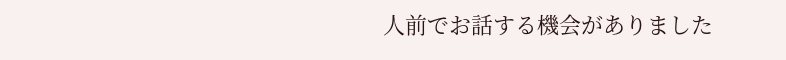人前でお話する機会がありました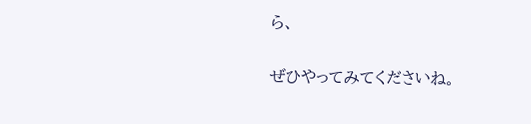ら、

ぜひやってみてくださいね。